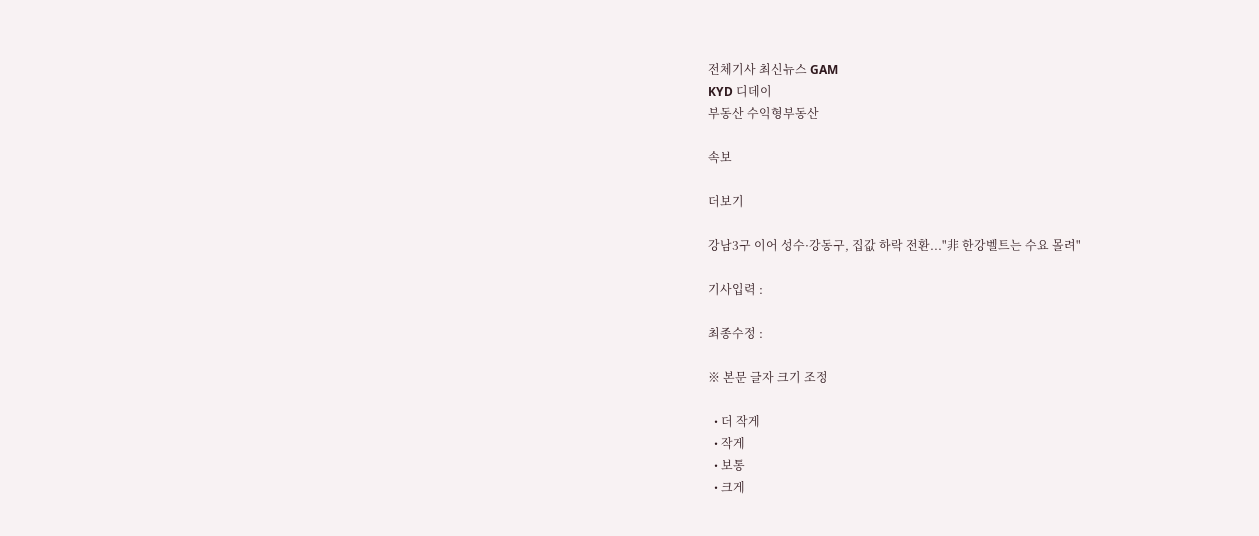전체기사 최신뉴스 GAM
KYD 디데이
부동산 수익형부동산

속보

더보기

강남3구 이어 성수·강동구, 집값 하락 전환..."非 한강벨트는 수요 몰려"

기사입력 :

최종수정 :

※ 본문 글자 크기 조정

  • 더 작게
  • 작게
  • 보통
  • 크게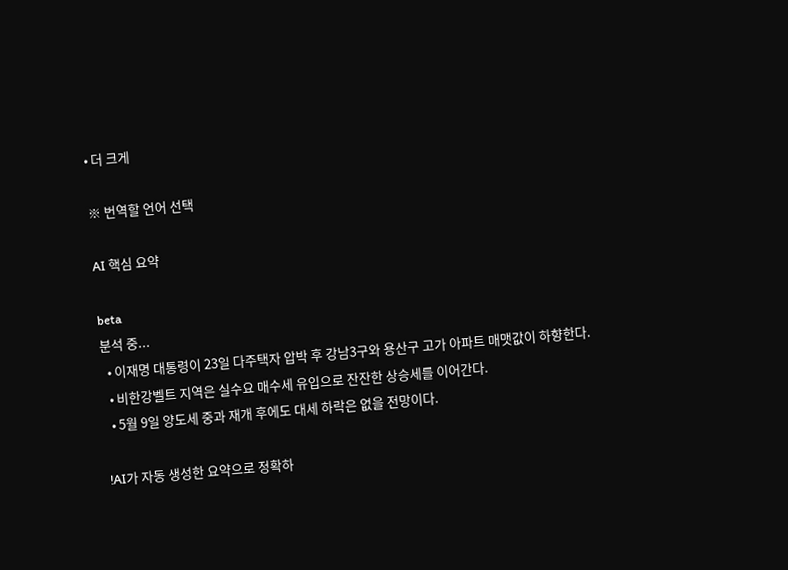• 더 크게

※ 번역할 언어 선택

AI 핵심 요약

beta
분석 중...
  • 이재명 대통령이 23일 다주택자 압박 후 강남3구와 용산구 고가 아파트 매맷값이 하향한다.
  • 비한강벨트 지역은 실수요 매수세 유입으로 잔잔한 상승세를 이어간다.
  • 5월 9일 양도세 중과 재개 후에도 대세 하락은 없을 전망이다.

!AI가 자동 생성한 요약으로 정확하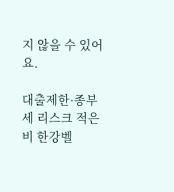지 않을 수 있어요.

대출제한·종부세 리스크 적은 비 한강벨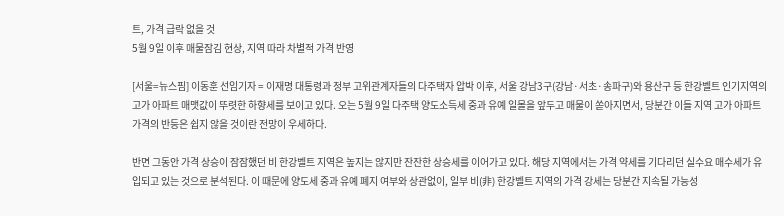트, 가격 급락 없을 것
5월 9일 이후 매물잠김 현상, 지역 따라 차별적 가격 반영

[서울=뉴스핌] 이동훈 선임기자 = 이재명 대통령과 정부 고위관계자들의 다주택자 압박 이후, 서울 강남3구(강남·서초·송파구)와 용산구 등 한강벨트 인기지역의 고가 아파트 매맷값이 뚜렷한 하향세를 보이고 있다. 오는 5월 9일 다주택 양도소득세 중과 유예 일몰을 앞두고 매물이 쏟아지면서, 당분간 이들 지역 고가 아파트 가격의 반등은 쉽지 않을 것이란 전망이 우세하다.

반면 그동안 가격 상승이 잠잠했던 비 한강벨트 지역은 높지는 않지만 잔잔한 상승세를 이어가고 있다. 해당 지역에서는 가격 약세를 기다리던 실수요 매수세가 유입되고 있는 것으로 분석된다. 이 때문에 양도세 중과 유예 폐지 여부와 상관없이, 일부 비(非) 한강벨트 지역의 가격 강세는 당분간 지속될 가능성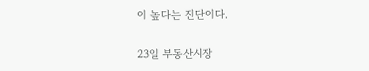이 높다는 진단이다.

23일 부동산시장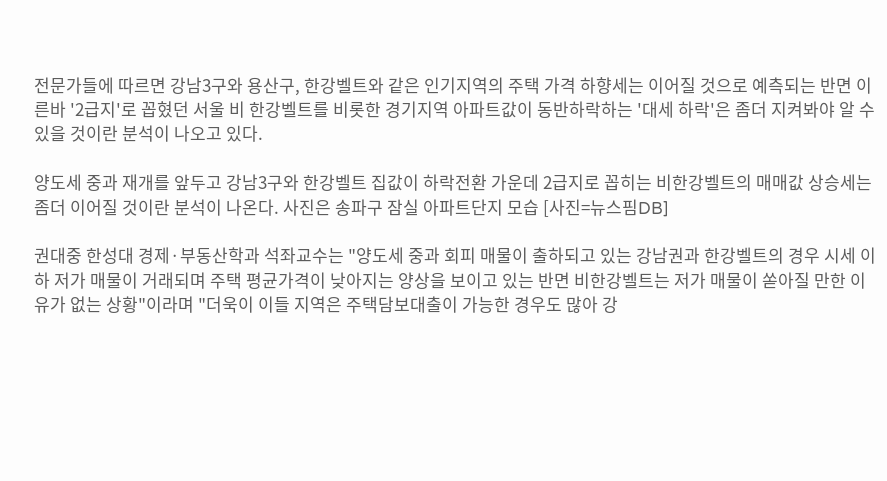전문가들에 따르면 강남3구와 용산구, 한강벨트와 같은 인기지역의 주택 가격 하향세는 이어질 것으로 예측되는 반면 이른바 '2급지'로 꼽혔던 서울 비 한강벨트를 비롯한 경기지역 아파트값이 동반하락하는 '대세 하락'은 좀더 지켜봐야 알 수 있을 것이란 분석이 나오고 있다.

양도세 중과 재개를 앞두고 강남3구와 한강벨트 집값이 하락전환 가운데 2급지로 꼽히는 비한강벨트의 매매값 상승세는 좀더 이어질 것이란 분석이 나온다. 사진은 송파구 잠실 아파트단지 모습 [사진=뉴스핌DB]

권대중 한성대 경제·부동산학과 석좌교수는 "양도세 중과 회피 매물이 출하되고 있는 강남권과 한강벨트의 경우 시세 이하 저가 매물이 거래되며 주택 평균가격이 낮아지는 양상을 보이고 있는 반면 비한강벨트는 저가 매물이 쏟아질 만한 이유가 없는 상황"이라며 "더욱이 이들 지역은 주택담보대출이 가능한 경우도 많아 강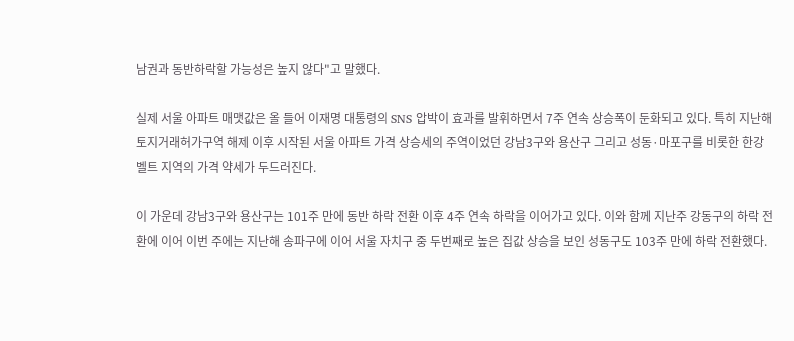남권과 동반하락할 가능성은 높지 않다"고 말했다.

실제 서울 아파트 매맷값은 올 들어 이재명 대통령의 SNS 압박이 효과를 발휘하면서 7주 연속 상승폭이 둔화되고 있다. 특히 지난해 토지거래허가구역 해제 이후 시작된 서울 아파트 가격 상승세의 주역이었던 강남3구와 용산구 그리고 성동·마포구를 비롯한 한강벨트 지역의 가격 약세가 두드러진다.

이 가운데 강남3구와 용산구는 101주 만에 동반 하락 전환 이후 4주 연속 하락을 이어가고 있다. 이와 함께 지난주 강동구의 하락 전환에 이어 이번 주에는 지난해 송파구에 이어 서울 자치구 중 두번째로 높은 집값 상승을 보인 성동구도 103주 만에 하락 전환했다.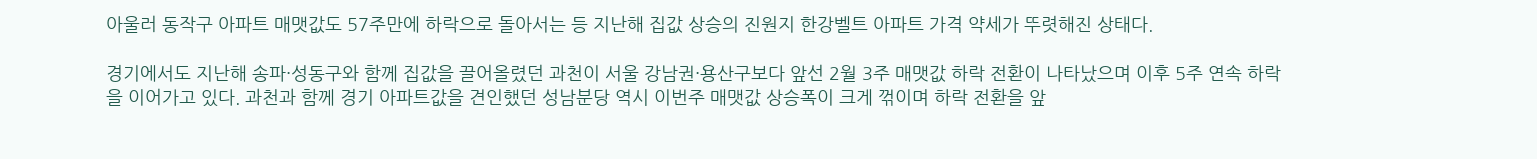아울러 동작구 아파트 매맷값도 57주만에 하락으로 돌아서는 등 지난해 집값 상승의 진원지 한강벨트 아파트 가격 약세가 뚜렷해진 상태다.

경기에서도 지난해 송파·성동구와 함께 집값을 끌어올렸던 과천이 서울 강남권·용산구보다 앞선 2월 3주 매맷값 하락 전환이 나타났으며 이후 5주 연속 하락을 이어가고 있다. 과천과 함께 경기 아파트값을 견인했던 성남분당 역시 이번주 매맷값 상승폭이 크게 꺾이며 하락 전환을 앞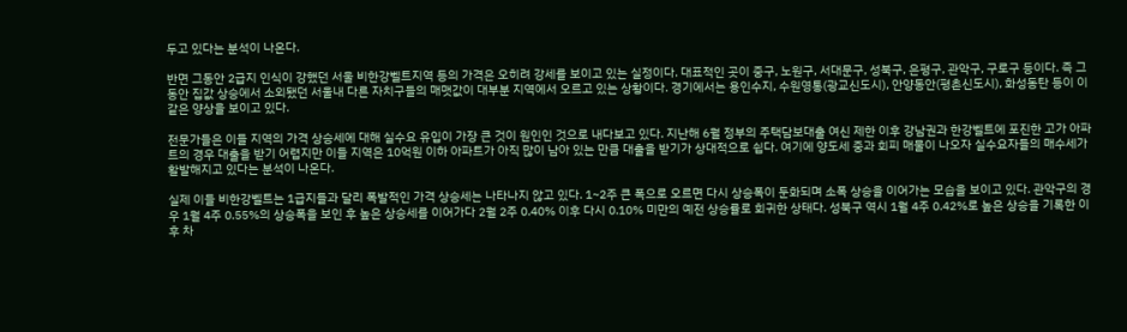두고 있다는 분석이 나온다.

반면 그동안 2급지 인식이 강했던 서울 비한강벨트지역 등의 가격은 오히려 강세를 보이고 있는 실정이다. 대표적인 곳이 중구, 노원구, 서대문구, 성북구, 은평구, 관악구, 구로구 등이다. 즉 그동안 집값 상승에서 소외됐던 서울내 다른 자치구들의 매맷값이 대부분 지역에서 오르고 있는 상황이다. 경기에서는 용인수지, 수원영통(광교신도시), 안양동안(평촌신도시), 화성동탄 등이 이같은 양상을 보이고 있다.

전문가들은 이들 지역의 가격 상승세에 대해 실수요 유입이 가장 큰 것이 원인인 것으로 내다보고 있다. 지난해 6월 정부의 주택담보대출 여신 제한 이후 강남권과 한강벨트에 포진한 고가 아파트의 경우 대출을 받기 어렵지만 이들 지역은 10억원 이하 아파트가 아직 많이 남아 있는 만큼 대출을 받기가 상대적으로 쉽다. 여기에 양도세 중과 회피 매물이 나오자 실수요자들의 매수세가 활발해지고 있다는 분석이 나온다.

실제 이들 비한강벨트는 1급지들과 달리 폭발적인 가격 상승세는 나타나지 않고 있다. 1~2주 큰 폭으로 오르면 다시 상승폭이 둔화되며 소폭 상승을 이어가는 모습을 보이고 있다. 관악구의 경우 1월 4주 0.55%의 상승폭을 보인 후 높은 상승세를 이어가다 2월 2주 0.40% 이후 다시 0.10% 미만의 예전 상승률로 회귀한 상태다. 성북구 역시 1월 4주 0.42%로 높은 상승을 기록한 이후 차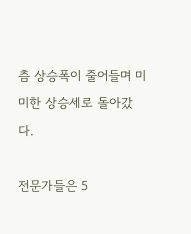츰 상승폭이 줄어들며 미미한 상승세로 돌아갔다.

전문가들은 5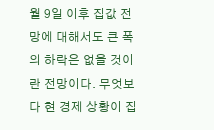월 9일 이후 집값 전망에 대해서도 큰 폭의 하락은 없을 것이란 전망이다. 무엇보다 현 경제 상황이 집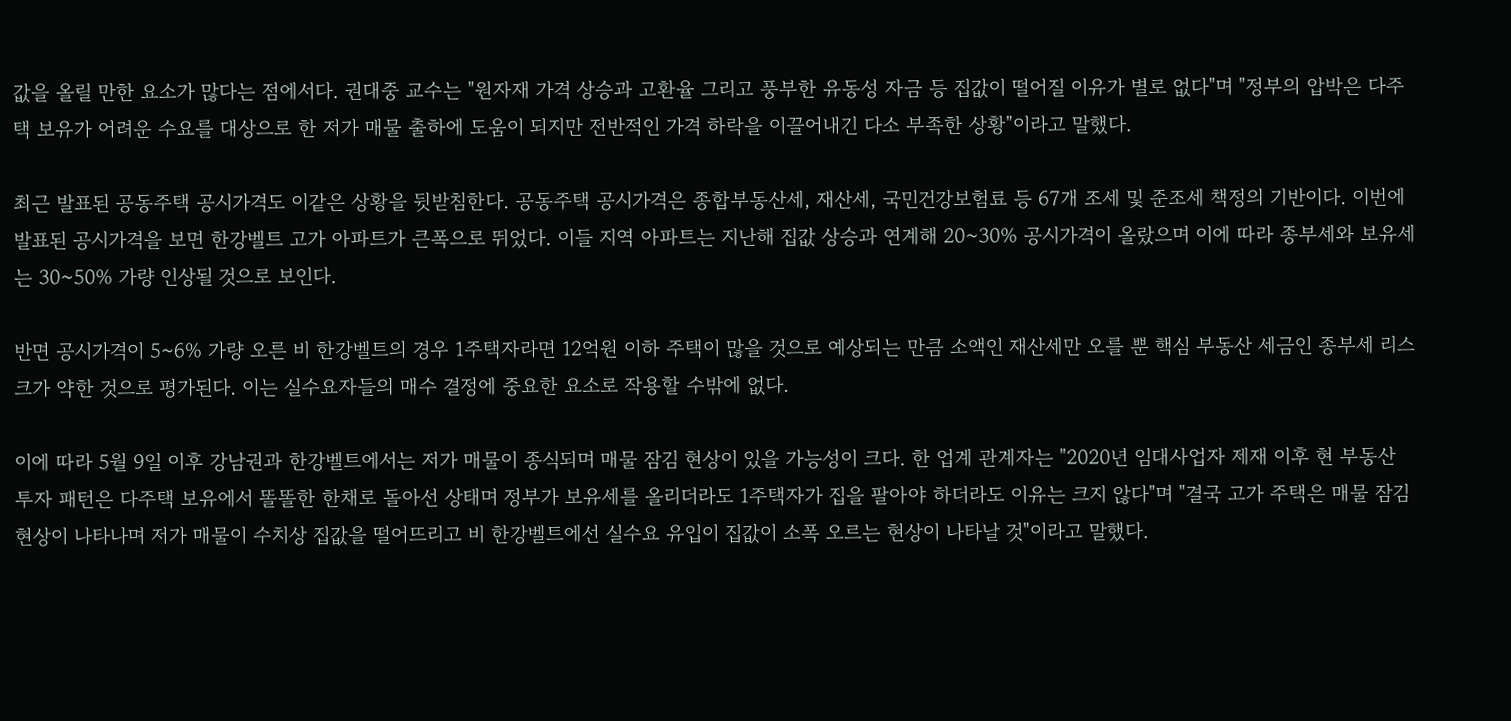값을 올릴 만한 요소가 많다는 점에서다. 권대중 교수는 "원자재 가격 상승과 고환율 그리고 풍부한 유동성 자금 등 집값이 떨어질 이유가 별로 없다"며 "정부의 압박은 다주택 보유가 어려운 수요를 대상으로 한 저가 매물 출하에 도움이 되지만 전반적인 가격 하락을 이끌어내긴 다소 부족한 상황"이라고 말했다.

최근 발표된 공동주택 공시가격도 이같은 상황을 뒷받침한다. 공동주택 공시가격은 종합부동산세, 재산세, 국민건강보험료 등 67개 조세 및 준조세 책정의 기반이다. 이번에 발표된 공시가격을 보면 한강벨트 고가 아파트가 큰폭으로 뛰었다. 이들 지역 아파트는 지난해 집값 상승과 연계해 20~30% 공시가격이 올랐으며 이에 따라 종부세와 보유세는 30~50% 가량 인상될 것으로 보인다.

반면 공시가격이 5~6% 가량 오른 비 한강벨트의 경우 1주택자라면 12억원 이하 주택이 많을 것으로 예상되는 만큼 소액인 재산세만 오를 뿐 핵심 부동산 세금인 종부세 리스크가 약한 것으로 평가된다. 이는 실수요자들의 매수 결정에 중요한 요소로 작용할 수밖에 없다.

이에 따라 5월 9일 이후 강남권과 한강벨트에서는 저가 매물이 종식되며 매물 잠김 현상이 있을 가능성이 크다. 한 업계 관계자는 "2020년 임대사업자 제재 이후 현 부동산 투자 패턴은 다주택 보유에서 똘똘한 한채로 돌아선 상태며 정부가 보유세를 올리더라도 1주택자가 집을 팔아야 하더라도 이유는 크지 않다"며 "결국 고가 주택은 매물 잠김 현상이 나타나며 저가 매물이 수치상 집값을 떨어뜨리고 비 한강벨트에선 실수요 유입이 집값이 소폭 오르는 현상이 나타날 것"이라고 말했다.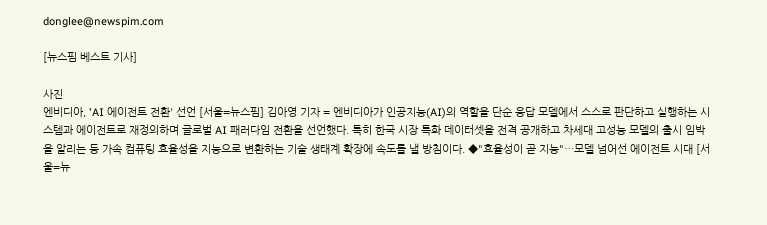donglee@newspim.com

[뉴스핌 베스트 기사]

사진
엔비디아, 'AI 에이전트 전환' 선언 [서울=뉴스핌] 김아영 기자 = 엔비디아가 인공지능(AI)의 역할을 단순 응답 모델에서 스스로 판단하고 실행하는 시스템과 에이전트로 재정의하며 글로벌 AI 패러다임 전환을 선언했다. 특히 한국 시장 특화 데이터셋을 전격 공개하고 차세대 고성능 모델의 출시 임박을 알리는 등 가속 컴퓨팅 효율성을 지능으로 변환하는 기술 생태계 확장에 속도를 낼 방침이다. ◆"효율성이 곧 지능"…모델 넘어선 에이전트 시대 [서울=뉴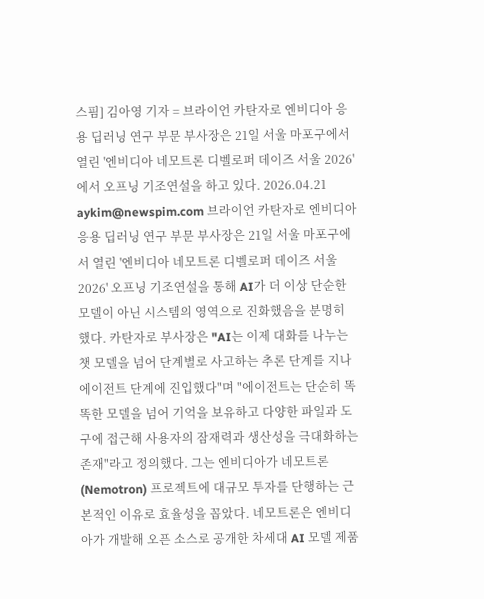스핌] 김아영 기자 = 브라이언 카탄자로 엔비디아 응용 딥러닝 연구 부문 부사장은 21일 서울 마포구에서 열린 '엔비디아 네모트론 디벨로퍼 데이즈 서울 2026'에서 오프닝 기조연설을 하고 있다. 2026.04.21 aykim@newspim.com 브라이언 카탄자로 엔비디아 응용 딥러닝 연구 부문 부사장은 21일 서울 마포구에서 열린 '엔비디아 네모트론 디벨로퍼 데이즈 서울 2026' 오프닝 기조연설을 통해 AI가 더 이상 단순한 모델이 아닌 시스템의 영역으로 진화했음을 분명히 했다. 카탄자로 부사장은 "AI는 이제 대화를 나누는 챗 모델을 넘어 단계별로 사고하는 추론 단계를 지나 에이전트 단계에 진입했다"며 "에이전트는 단순히 똑똑한 모델을 넘어 기억을 보유하고 다양한 파일과 도구에 접근해 사용자의 잠재력과 생산성을 극대화하는 존재"라고 정의했다. 그는 엔비디아가 네모트론(Nemotron) 프로젝트에 대규모 투자를 단행하는 근본적인 이유로 효율성을 꼽았다. 네모트론은 엔비디아가 개발해 오픈 소스로 공개한 차세대 AI 모델 제품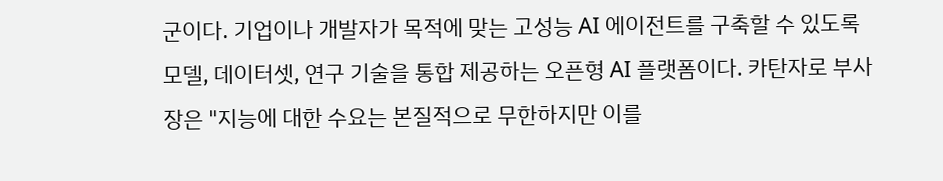군이다. 기업이나 개발자가 목적에 맞는 고성능 AI 에이전트를 구축할 수 있도록 모델, 데이터셋, 연구 기술을 통합 제공하는 오픈형 AI 플랫폼이다. 카탄자로 부사장은 "지능에 대한 수요는 본질적으로 무한하지만 이를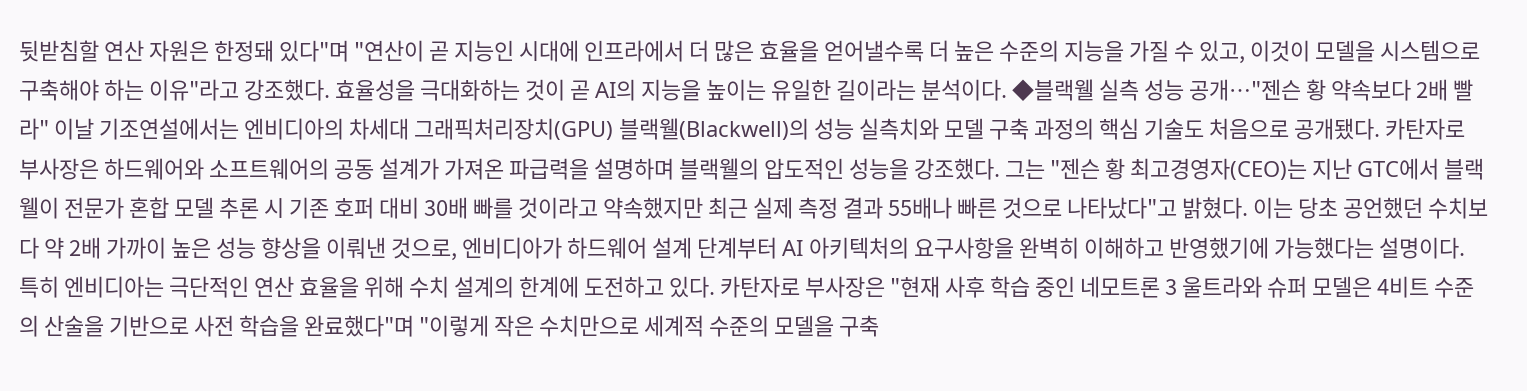뒷받침할 연산 자원은 한정돼 있다"며 "연산이 곧 지능인 시대에 인프라에서 더 많은 효율을 얻어낼수록 더 높은 수준의 지능을 가질 수 있고, 이것이 모델을 시스템으로 구축해야 하는 이유"라고 강조했다. 효율성을 극대화하는 것이 곧 AI의 지능을 높이는 유일한 길이라는 분석이다. ◆블랙웰 실측 성능 공개…"젠슨 황 약속보다 2배 빨라" 이날 기조연설에서는 엔비디아의 차세대 그래픽처리장치(GPU) 블랙웰(Blackwell)의 성능 실측치와 모델 구축 과정의 핵심 기술도 처음으로 공개됐다. 카탄자로 부사장은 하드웨어와 소프트웨어의 공동 설계가 가져온 파급력을 설명하며 블랙웰의 압도적인 성능을 강조했다. 그는 "젠슨 황 최고경영자(CEO)는 지난 GTC에서 블랙웰이 전문가 혼합 모델 추론 시 기존 호퍼 대비 30배 빠를 것이라고 약속했지만 최근 실제 측정 결과 55배나 빠른 것으로 나타났다"고 밝혔다. 이는 당초 공언했던 수치보다 약 2배 가까이 높은 성능 향상을 이뤄낸 것으로, 엔비디아가 하드웨어 설계 단계부터 AI 아키텍처의 요구사항을 완벽히 이해하고 반영했기에 가능했다는 설명이다. 특히 엔비디아는 극단적인 연산 효율을 위해 수치 설계의 한계에 도전하고 있다. 카탄자로 부사장은 "현재 사후 학습 중인 네모트론 3 울트라와 슈퍼 모델은 4비트 수준의 산술을 기반으로 사전 학습을 완료했다"며 "이렇게 작은 수치만으로 세계적 수준의 모델을 구축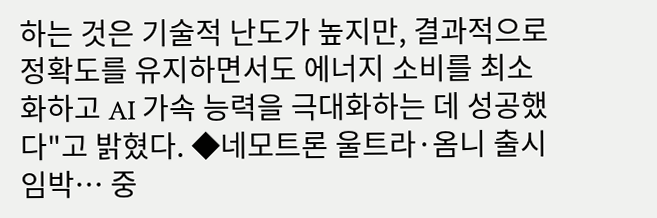하는 것은 기술적 난도가 높지만, 결과적으로 정확도를 유지하면서도 에너지 소비를 최소화하고 AI 가속 능력을 극대화하는 데 성공했다"고 밝혔다. ◆네모트론 울트라·옴니 출시 임박… 중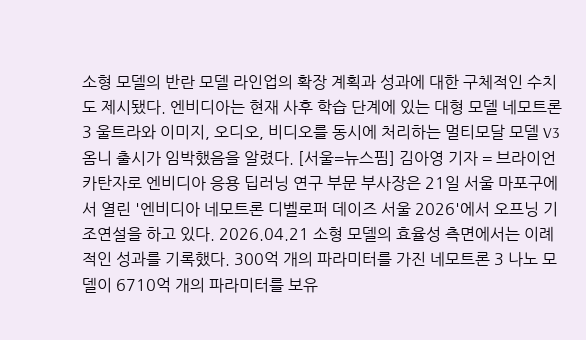소형 모델의 반란 모델 라인업의 확장 계획과 성과에 대한 구체적인 수치도 제시됐다. 엔비디아는 현재 사후 학습 단계에 있는 대형 모델 네모트론 3 울트라와 이미지, 오디오, 비디오를 동시에 처리하는 멀티모달 모델 V3 옴니 출시가 임박했음을 알렸다. [서울=뉴스핌] 김아영 기자 = 브라이언 카탄자로 엔비디아 응용 딥러닝 연구 부문 부사장은 21일 서울 마포구에서 열린 '엔비디아 네모트론 디벨로퍼 데이즈 서울 2026'에서 오프닝 기조연설을 하고 있다. 2026.04.21 소형 모델의 효율성 측면에서는 이례적인 성과를 기록했다. 300억 개의 파라미터를 가진 네모트론 3 나노 모델이 6710억 개의 파라미터를 보유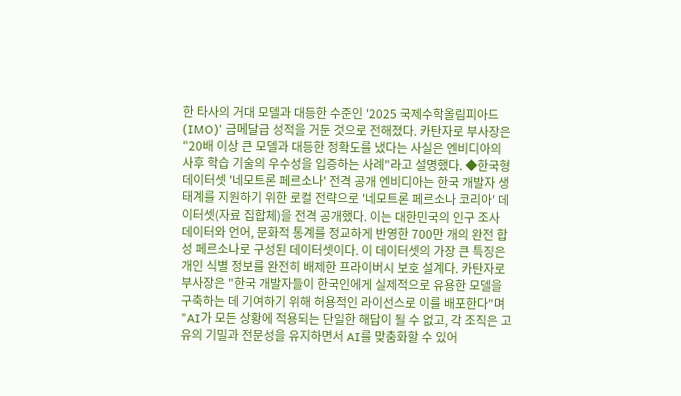한 타사의 거대 모델과 대등한 수준인 '2025 국제수학올림피아드(IMO)' 금메달급 성적을 거둔 것으로 전해졌다. 카탄자로 부사장은 "20배 이상 큰 모델과 대등한 정확도를 냈다는 사실은 엔비디아의 사후 학습 기술의 우수성을 입증하는 사례"라고 설명했다. ◆한국형 데이터셋 '네모트론 페르소나' 전격 공개 엔비디아는 한국 개발자 생태계를 지원하기 위한 로컬 전략으로 '네모트론 페르소나 코리아' 데이터셋(자료 집합체)을 전격 공개했다. 이는 대한민국의 인구 조사 데이터와 언어, 문화적 통계를 정교하게 반영한 700만 개의 완전 합성 페르소나로 구성된 데이터셋이다. 이 데이터셋의 가장 큰 특징은 개인 식별 정보를 완전히 배제한 프라이버시 보호 설계다. 카탄자로 부사장은 "한국 개발자들이 한국인에게 실제적으로 유용한 모델을 구축하는 데 기여하기 위해 허용적인 라이선스로 이를 배포한다"며 "AI가 모든 상황에 적용되는 단일한 해답이 될 수 없고, 각 조직은 고유의 기밀과 전문성을 유지하면서 AI를 맞춤화할 수 있어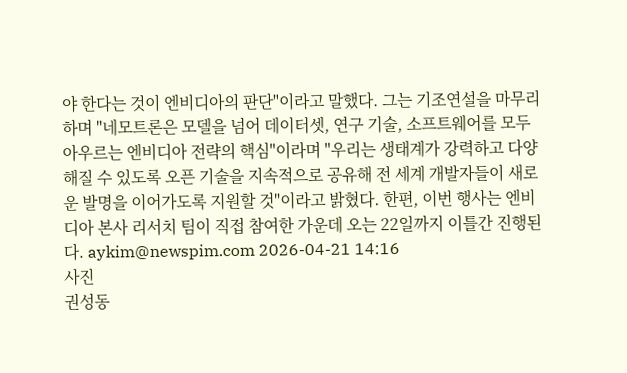야 한다는 것이 엔비디아의 판단"이라고 말했다. 그는 기조연설을 마무리하며 "네모트론은 모델을 넘어 데이터셋, 연구 기술, 소프트웨어를 모두 아우르는 엔비디아 전략의 핵심"이라며 "우리는 생태계가 강력하고 다양해질 수 있도록 오픈 기술을 지속적으로 공유해 전 세계 개발자들이 새로운 발명을 이어가도록 지원할 것"이라고 밝혔다. 한편, 이번 행사는 엔비디아 본사 리서치 팀이 직접 참여한 가운데 오는 22일까지 이틀간 진행된다. aykim@newspim.com 2026-04-21 14:16
사진
권성동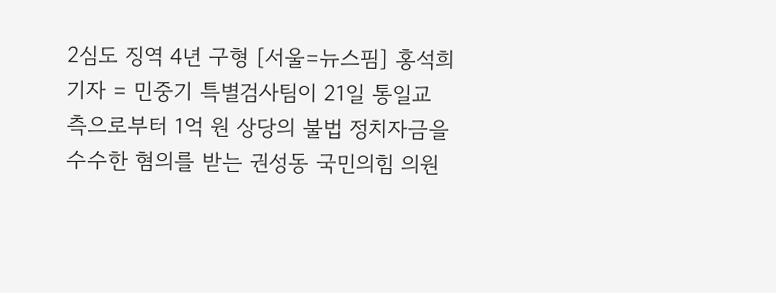2심도 징역 4년 구형 [서울=뉴스핌] 홍석희 기자 = 민중기 특별검사팀이 21일 통일교 측으로부터 1억 원 상당의 불법 정치자금을 수수한 혐의를 받는 권성동 국민의힘 의원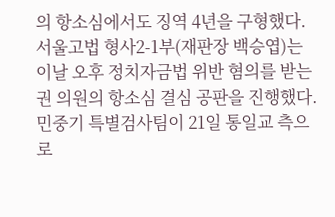의 항소심에서도 징역 4년을 구형했다. 서울고법 형사2-1부(재판장 백승엽)는 이날 오후 정치자금법 위반 혐의를 받는 권 의원의 항소심 결심 공판을 진행했다. 민중기 특별검사팀이 21일 통일교 측으로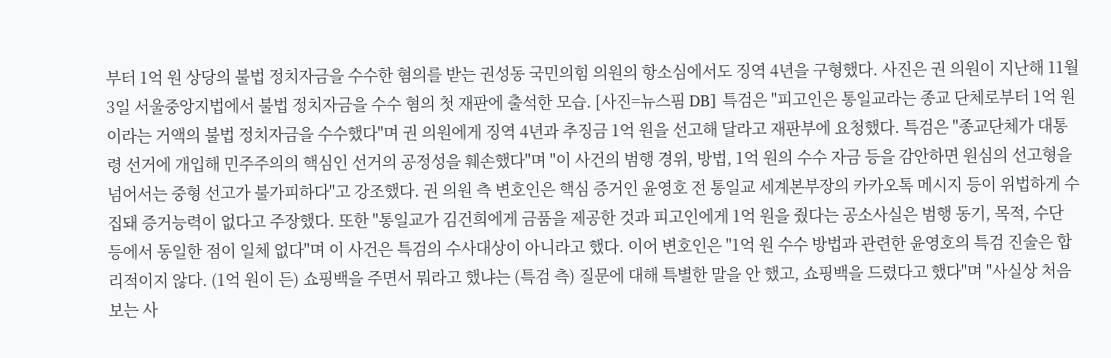부터 1억 원 상당의 불법 정치자금을 수수한 혐의를 받는 권성동 국민의힘 의원의 항소심에서도 징역 4년을 구형했다. 사진은 권 의원이 지난해 11월 3일 서울중앙지법에서 불법 정치자금을 수수 혐의 첫 재판에 출석한 모습. [사진=뉴스핌 DB] 특검은 "피고인은 통일교라는 종교 단체로부터 1억 원이라는 거액의 불법 정치자금을 수수했다"며 권 의원에게 징역 4년과 추징금 1억 원을 선고해 달라고 재판부에 요청했다. 특검은 "종교단체가 대통령 선거에 개입해 민주주의의 핵심인 선거의 공정성을 훼손했다"며 "이 사건의 범행 경위, 방법, 1억 원의 수수 자금 등을 감안하면 원심의 선고형을 넘어서는 중형 선고가 불가피하다"고 강조했다. 권 의원 측 변호인은 핵심 증거인 윤영호 전 통일교 세계본부장의 카카오톡 메시지 등이 위법하게 수집돼 증거능력이 없다고 주장했다. 또한 "통일교가 김건희에게 금품을 제공한 것과 피고인에게 1억 원을 줬다는 공소사실은 범행 동기, 목적, 수단 등에서 동일한 점이 일체 없다"며 이 사건은 특검의 수사대상이 아니라고 했다. 이어 변호인은 "1억 원 수수 방법과 관련한 윤영호의 특검 진술은 합리적이지 않다. (1억 원이 든) 쇼핑백을 주면서 뭐라고 했냐는 (특검 측) 질문에 대해 특별한 말을 안 했고, 쇼핑백을 드렸다고 했다"며 "사실상 처음 보는 사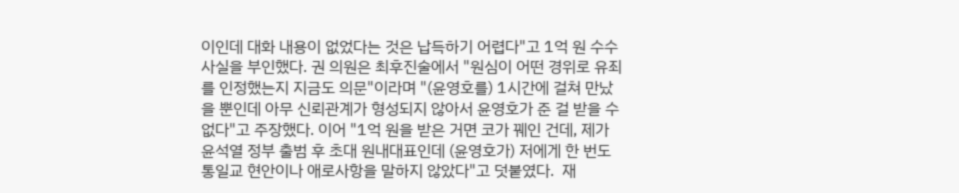이인데 대화 내용이 없었다는 것은 납득하기 어렵다"고 1억 원 수수 사실을 부인했다. 권 의원은 최후진술에서 "원심이 어떤 경위로 유죄를 인정했는지 지금도 의문"이라며 "(윤영호를) 1시간에 걸쳐 만났을 뿐인데 아무 신뢰관계가 형성되지 않아서 윤영호가 준 걸 받을 수 없다"고 주장했다. 이어 "1억 원을 받은 거면 코가 꿰인 건데, 제가 윤석열 정부 출범 후 초대 원내대표인데 (윤영호가) 저에게 한 번도 통일교 현안이나 애로사항을 말하지 않았다"고 덧붙였다.  재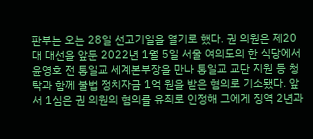판부는 오는 28일 선고기일을 열기로 했다. 권 의원은 제20대 대선을 앞둔 2022년 1월 5일 서울 여의도의 한 식당에서 윤영호 전 통일교 세계본부장을 만나 통일교 교단 지원 등 청탁과 함께 불법 정치자금 1억 원을 받은 혐의로 기소됐다. 앞서 1심은 권 의원의 혐의를 유죄로 인정해 그에게 징역 2년과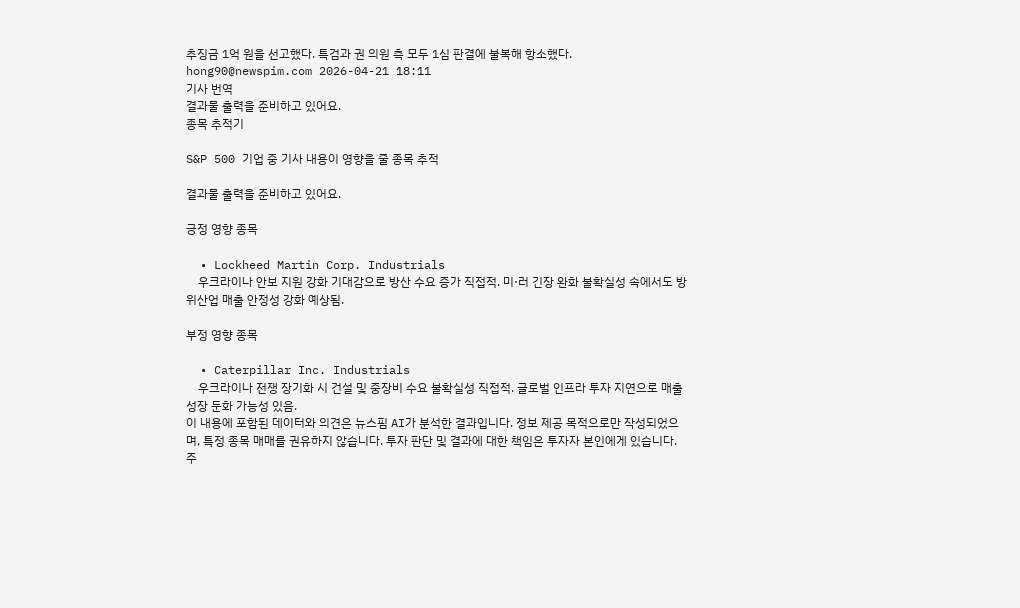추징금 1억 원을 선고했다. 특검과 권 의원 측 모두 1심 판결에 불복해 항소했다. hong90@newspim.com 2026-04-21 18:11
기사 번역
결과물 출력을 준비하고 있어요.
종목 추적기

S&P 500 기업 중 기사 내용이 영향을 줄 종목 추적

결과물 출력을 준비하고 있어요.

긍정 영향 종목

  • Lockheed Martin Corp. Industrials
    우크라이나 안보 지원 강화 기대감으로 방산 수요 증가 직접적. 미·러 긴장 완화 불확실성 속에서도 방위산업 매출 안정성 강화 예상됨.

부정 영향 종목

  • Caterpillar Inc. Industrials
    우크라이나 전쟁 장기화 시 건설 및 중장비 수요 불확실성 직접적. 글로벌 인프라 투자 지연으로 매출 성장 둔화 가능성 있음.
이 내용에 포함된 데이터와 의견은 뉴스핌 AI가 분석한 결과입니다. 정보 제공 목적으로만 작성되었으며, 특정 종목 매매를 권유하지 않습니다. 투자 판단 및 결과에 대한 책임은 투자자 본인에게 있습니다. 주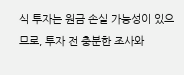식 투자는 원금 손실 가능성이 있으므로, 투자 전 충분한 조사와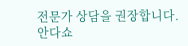전문가 상담을 권장합니다.
안다쇼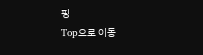핑
Top으로 이동